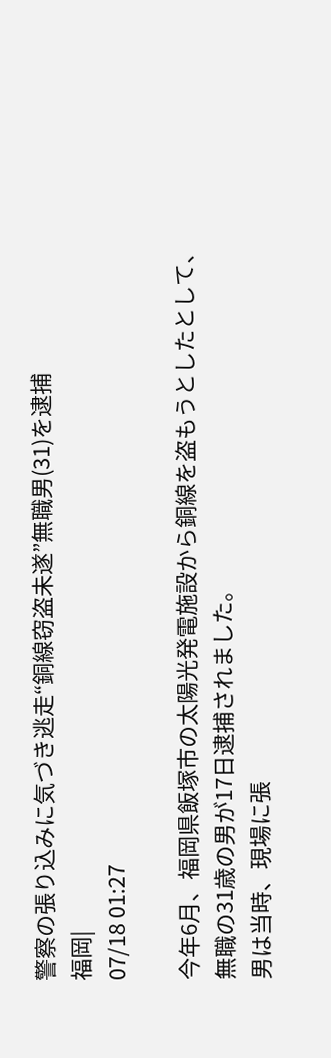警察の張り込みに気づき逃走“銅線窃盗未遂”無職男(31)を逮捕
福岡|
07/18 01:27

今年6月、福岡県飯塚市の太陽光発電施設から銅線を盗もうとしたとして、無職の31歳の男が17日逮捕されました。
男は当時、現場に張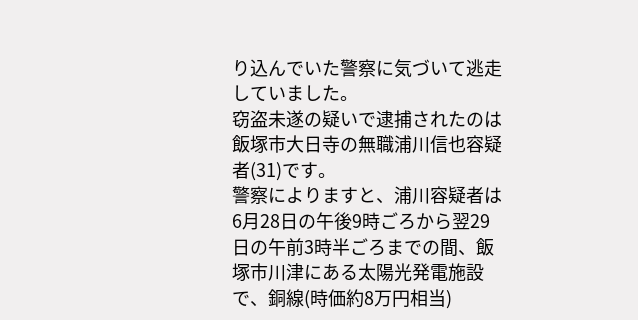り込んでいた警察に気づいて逃走していました。
窃盗未遂の疑いで逮捕されたのは飯塚市大日寺の無職浦川信也容疑者(31)です。
警察によりますと、浦川容疑者は6月28日の午後9時ごろから翌29日の午前3時半ごろまでの間、飯塚市川津にある太陽光発電施設で、銅線(時価約8万円相当)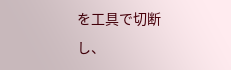を工具で切断し、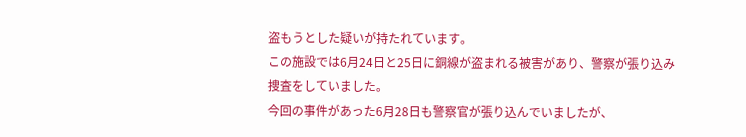盗もうとした疑いが持たれています。
この施設では6月24日と25日に銅線が盗まれる被害があり、警察が張り込み捜査をしていました。
今回の事件があった6月28日も警察官が張り込んでいましたが、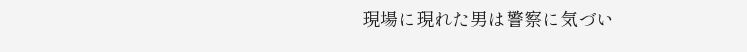現場に現れた男は警察に気づい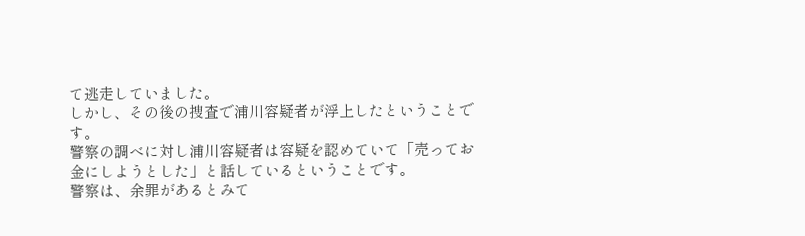て逃走していました。
しかし、その後の捜査で浦川容疑者が浮上したということです。
警察の調べに対し浦川容疑者は容疑を認めていて「売ってお金にしようとした」と話しているということです。
警察は、余罪があるとみて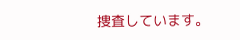捜査しています。